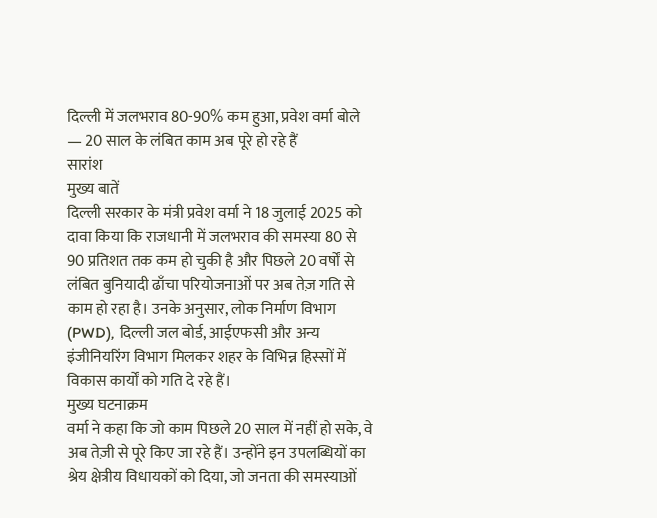दिल्ली में जलभराव 80-90% कम हुआ, प्रवेश वर्मा बोले — 20 साल के लंबित काम अब पूरे हो रहे हैं
सारांश
मुख्य बातें
दिल्ली सरकार के मंत्री प्रवेश वर्मा ने 18 जुलाई 2025 को दावा किया कि राजधानी में जलभराव की समस्या 80 से 90 प्रतिशत तक कम हो चुकी है और पिछले 20 वर्षों से लंबित बुनियादी ढाँचा परियोजनाओं पर अब तेज़ गति से काम हो रहा है। उनके अनुसार, लोक निर्माण विभाग (PWD), दिल्ली जल बोर्ड, आईएफसी और अन्य इंजीनियरिंग विभाग मिलकर शहर के विभिन्न हिस्सों में विकास कार्यों को गति दे रहे हैं।
मुख्य घटनाक्रम
वर्मा ने कहा कि जो काम पिछले 20 साल में नहीं हो सके, वे अब तेज़ी से पूरे किए जा रहे हैं। उन्होंने इन उपलब्धियों का श्रेय क्षेत्रीय विधायकों को दिया, जो जनता की समस्याओं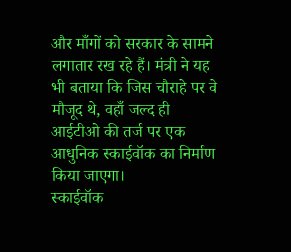और माँगों को सरकार के सामने लगातार रख रहे हैं। मंत्री ने यह भी बताया कि जिस चौराहे पर वे मौजूद थे, वहाँ जल्द ही आईटीओ की तर्ज पर एक आधुनिक स्काईवॉक का निर्माण किया जाएगा।
स्काईवॉक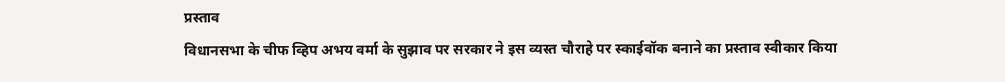प्रस्ताव
विधानसभा के चीफ व्हिप अभय वर्मा के सुझाव पर सरकार ने इस व्यस्त चौराहे पर स्काईवॉक बनाने का प्रस्ताव स्वीकार किया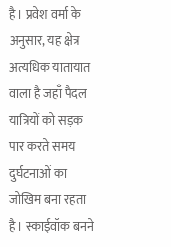है। प्रवेश वर्मा के अनुसार, यह क्षेत्र अत्यधिक यातायात वाला है जहाँ पैदल यात्रियों को सड़क पार करते समय दुर्घटनाओं का जोखिम बना रहता है। स्काईवॉक बनने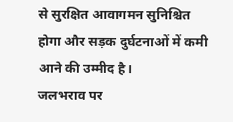से सुरक्षित आवागमन सुनिश्चित होगा और सड़क दुर्घटनाओं में कमी आने की उम्मीद है।
जलभराव पर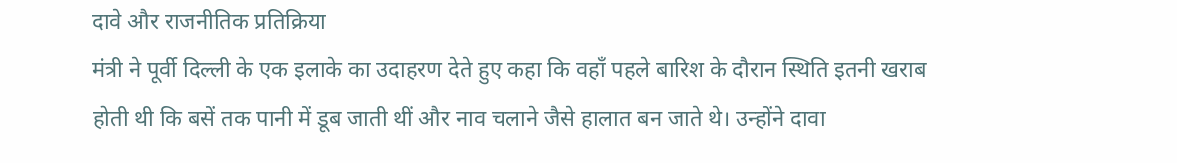दावे और राजनीतिक प्रतिक्रिया
मंत्री ने पूर्वी दिल्ली के एक इलाके का उदाहरण देते हुए कहा कि वहाँ पहले बारिश के दौरान स्थिति इतनी खराब होती थी कि बसें तक पानी में डूब जाती थीं और नाव चलाने जैसे हालात बन जाते थे। उन्होंने दावा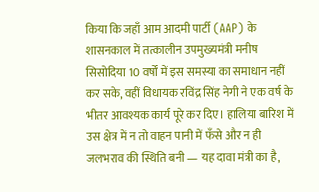किया कि जहाँ आम आदमी पार्टी (AAP) के शासनकाल में तत्कालीन उपमुख्यमंत्री मनीष सिसोदिया 10 वर्षों में इस समस्या का समाधान नहीं कर सके, वहीं विधायक रविंद्र सिंह नेगी ने एक वर्ष के भीतर आवश्यक कार्य पूरे कर दिए। हालिया बारिश में उस क्षेत्र में न तो वाहन पानी में फँसे और न ही जलभराव की स्थिति बनी — यह दावा मंत्री का है,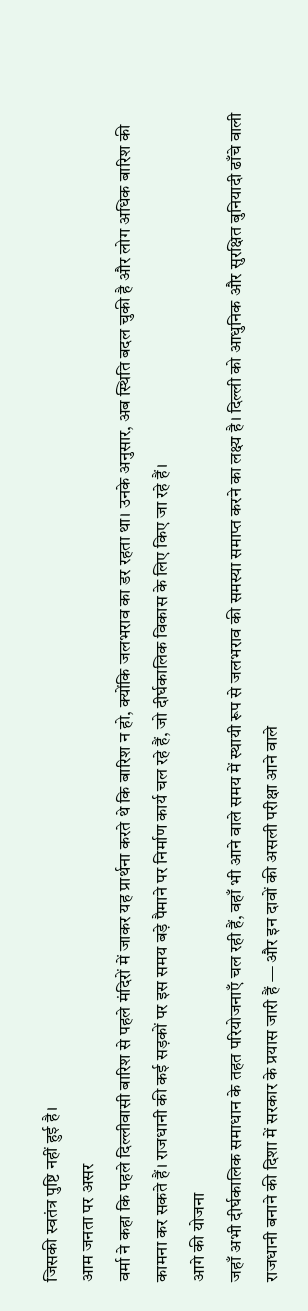जिसकी स्वतंत्र पुष्टि नहीं हुई है।
आम जनता पर असर
वर्मा ने कहा कि पहले दिल्लीवासी बारिश से पहले मंदिरों में जाकर यह प्रार्थना करते थे कि बारिश न हो, क्योंकि जलभराव का डर रहता था। उनके अनुसार, अब स्थिति बदल चुकी है और लोग अधिक बारिश की कामना कर सकते हैं। राजधानी की कई सड़कों पर इस समय बड़े पैमाने पर निर्माण कार्य चल रहे हैं, जो दीर्घकालिक विकास के लिए किए जा रहे हैं।
आगे की योजना
जहाँ अभी दीर्घकालिक समाधान के तहत परियोजनाएँ चल रही हैं, वहाँ भी आने वाले समय में स्थायी रूप से जलभराव की समस्या समाप्त करने का लक्ष्य है। दिल्ली को आधुनिक और सुरक्षित बुनियादी ढाँचे वाली राजधानी बनाने की दिशा में सरकार के प्रयास जारी हैं — और इन दावों की असली परीक्षा आने वाले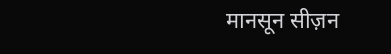मानसून सीज़न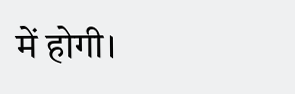में होगी।